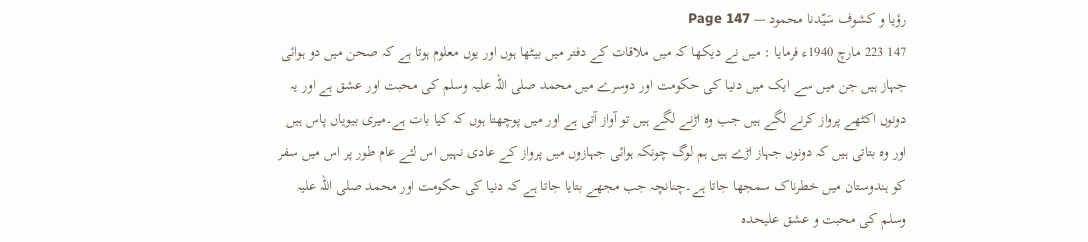رؤیا و کشوف سَیّدنا محمود — Page 147
147 223 مارچ 1940ء فرمایا : میں نے دیکھا کہ میں ملاقات کے دفتر میں بیٹھا ہوں اور یوں معلوم ہوتا ہے کہ صحن میں دو ہوائی جہاز ہیں جن میں سے ایک میں دنیا کی حکومت اور دوسرے میں محمد صلی اللہ علیہ وسلم کی محبت اور عشق ہے اور یہ دونوں اکٹھے پرواز کرنے لگے ہیں جب وہ اڑنے لگے ہیں تو آواز آتی ہے اور میں پوچھتا ہوں کہ کیا بات ہے۔میری بیویاں پاس ہیں اور وہ بتاتی ہیں کہ دونوں جہاز اڑے ہیں ہم لوگ چونکہ ہوائی جہازوں میں پرواز کے عادی نہیں اس لئے عام طور پر اس میں سفر کو ہندوستان میں خطرناک سمجھا جاتا ہے۔چنانچہ جب مجھے بتایا جاتا ہے کہ دنیا کی حکومت اور محمد صلی اللہ علیہ وسلم کی محبت و عشق علیحدہ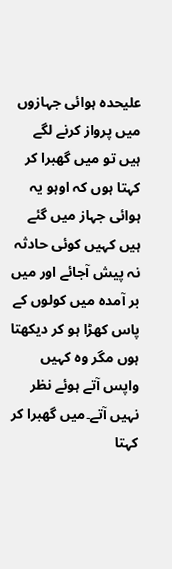علیحدہ ہوائی جہازوں میں پرواز کرنے لگے ہیں تو میں گھبرا کر کہتا ہوں کہ اوہو یہ ہوائی جہاز میں گئے ہیں کہیں کوئی حادثہ نہ پیش آجائے اور میں بر آمدہ میں کولوں کے پاس کھڑا ہو کر دیکھتا ہوں مگر وہ کہیں واپس آتے ہوئے نظر نہیں آتے۔میں گھبرا کر کہتا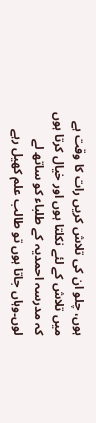ہوں، چلو ان کی تلاش کریں رات کا وقت ہے میں تلاش کے لئے نکلتا ہوں اور خیال کرتا ہوں کہ مدرسہ احمدیہ کے طلباء کو ساتھ لے لوں۔وہاں جاتا ہوں تو طالب علم کھیل رہے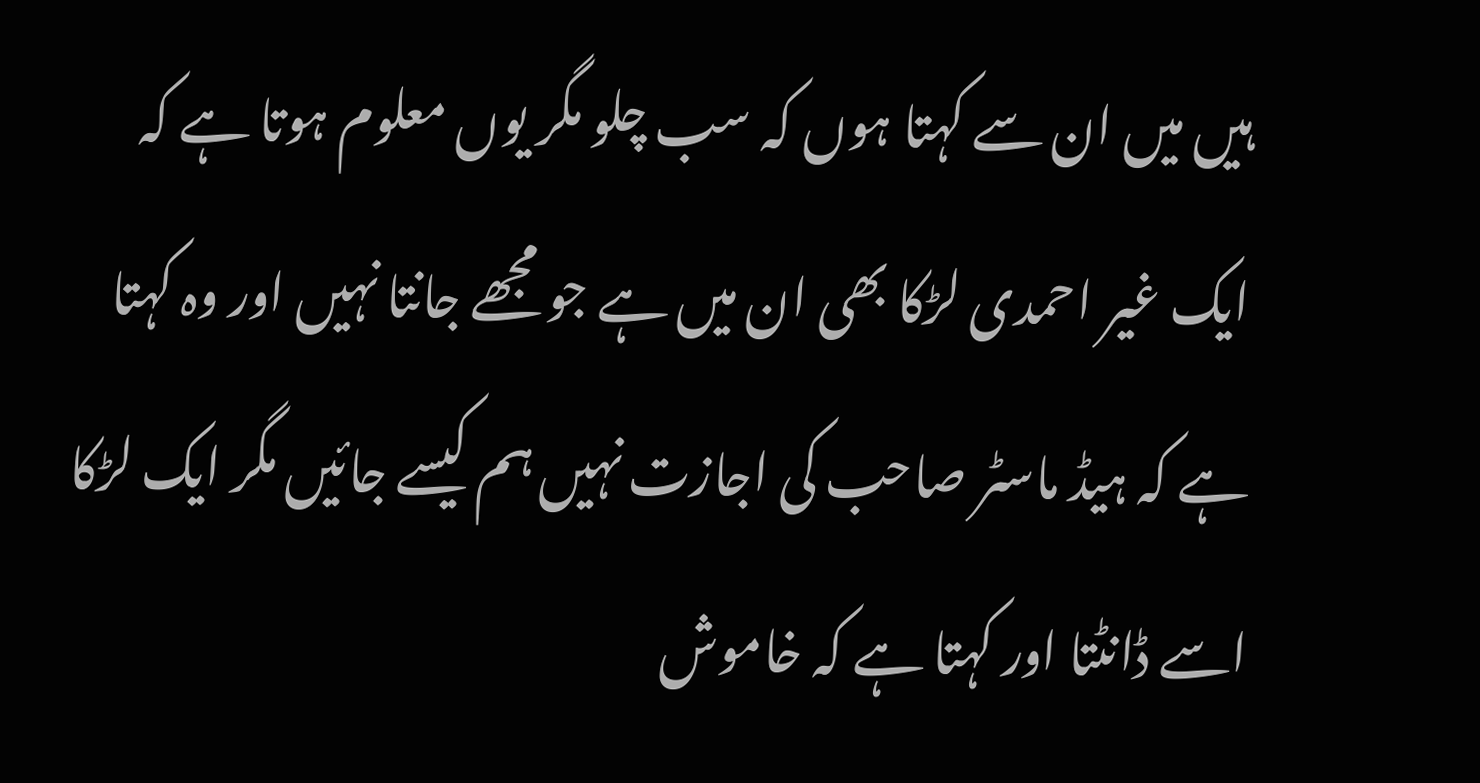ہیں میں ان سے کہتا ہوں کہ سب چلو مگر یوں معلوم ہوتا ہے کہ ایک غیر احمدی لڑکا بھی ان میں ہے جو مجھے جانتا نہیں اور وہ کہتا ہے کہ ہیڈ ماسٹر صاحب کی اجازت نہیں ہم کیسے جائیں مگر ایک لڑکا اسے ڈانٹتا اور کہتا ہے کہ خاموش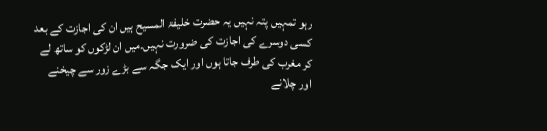رہو تمہیں پتہ نہیں یہ حضرت خلیفۃ المسیح ہیں ان کی اجازت کے بعد کسی دوسرے کی اجازت کی ضرورت نہیں۔میں ان لڑکوں کو ساتھ لے کر مغرب کی طرف جاتا ہوں اور ایک جگہ سے بڑے زور سے چیخنے اور چلانے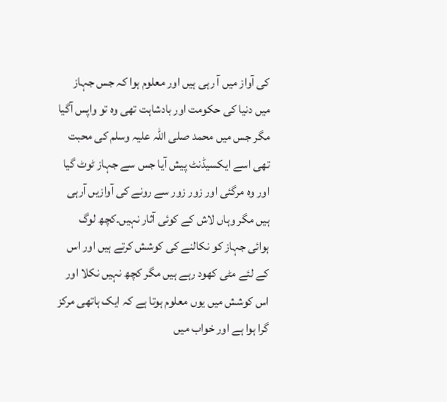کی آواز میں آ رہی ہیں اور معلوم ہوا کہ جس جہاز میں دنیا کی حکومت اور بادشاہت تھی وہ تو واپس آگیا مگر جس میں محمد صلی اللہ علیہ وسلم کی محبت تھی اسے ایکسیڈنٹ پیش آیا جس سے جہاز ٹوٹ گیا اور وہ مرگئی اور زور زور سے رونے کی آوازیں آرہی ہیں مگر وہاں لاش کے کوئی آثار نہیں۔کچھ لوگ ہوائی جہاز کو نکالنے کی کوشش کرتے ہیں اور اس کے لئے مٹی کھود رہے ہیں مگر کچھ نہیں نکلا اور اس کوشش میں یوں معلوم ہوتا ہے کہ ایک ہاتھی مرکز گرا ہوا ہے اور خواب میں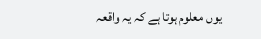یوں معلوم ہوتا ہے کہ یہ واقعہ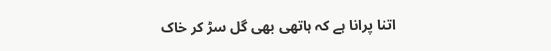اتنا پرانا ہے کہ ہاتھی بھی گل سڑ کر خاک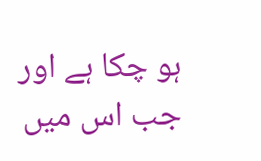ہو چکا ہے اور جب اس میں